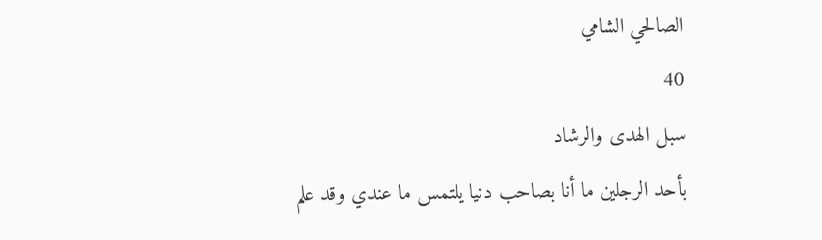الصالحي الشامي
40
سبل الهدى والرشاد
بأحد الرجلين ما أنا بصاحب دنيا يلتمس ما عندي وقد علم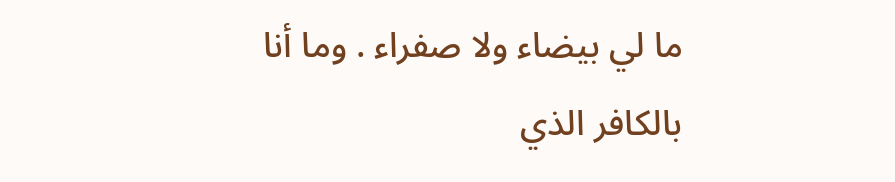ما لي بيضاء ولا صفراء . وما أنا بالكافر الذي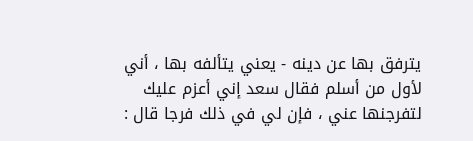يترفق بها عن دينه - يعني يتألفه بها ، أني لأول من أسلم فقال سعد إني أعزم عليك لتفرجنها عني ، فإن لي في ذلك فرجا قال :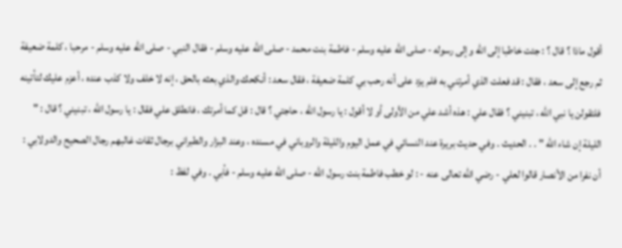أقول ماذا ؟ قال ؟ : جئت خاطبا إلى الله وإلى رسوله - صلى الله عليه وسلم - فاطمة بنت محمد - صلى الله عليه وسلم - فقال النبي - صلى الله عليه وسلم - مرحبا ، كلمة ضعيفة ثم رجع إلى سعد ، فقال : قد فعلت الذي أمرتني به فلم يزد على أنه رحب بي كلمة ضعيفة ، فقال سعد : أنكحك والذي بعثه بالحق ، إنه لا خلف ولا كذب عنده ، أعزم عليك لتأتينه فلتقولن يا نبي الله ، تبنيني ؟ فقال علي : هذه أشد علي من الأولى أو لا أقول : يا رسول الله ، حاجتي ؟ قال : قل كما أمرتك ، فانطلق علي فقال : يا رسول الله ، تبنيني ؟ قال : " الليلة إن شاء الله " . . الحديث . وفي حديث بريرة عند النسائي في عمل اليوم والليلة والروباني في مسنده ، وعند البزار والطبراني برجال ثقات غالبهم رجال الصحيح والدولابي : أن نفرا من الأنصار قالوا لعلي - رضي الله تعالى عنه - : لو خطب فاطمة بنت رسول الله - صلى الله عليه وسلم - فأبي . وفي لفظ :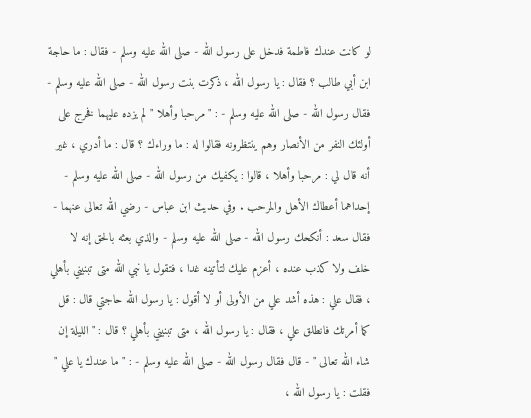لو كانت عندك فاطمة فدخل على رسول الله - صلى الله عليه وسلم - فقال : ما حاجة ابن أبي طالب ؟ فقال : يا رسول الله ، ذكرت بنت رسول الله - صلى الله عليه وسلم - فقال رسول الله - صلى الله عليه وسلم - : " مرحبا وأهلا " لم يزده عليهما فخرج على أولئك النفر من الأنصار وهم ينتظرونه فقالوا له : ما وراءك ؟ قال : ما أدري ، غير أنه قال لي : مرحبا وأهلا ، قالوا : يكفيك من رسول الله - صلى الله عليه وسلم - إحداهما أعطاك الأهل والمرحب . وفي حديث ابن عباس - رضي الله تعالى عنهما - فقال سعد : أنكحك رسول الله - صلى الله عليه وسلم - والذي بعثه بالحق إنه لا خلف ولا كذب عنده ، أعزم عليك لتأتينه غدا ، فتقول يا نبي الله متى تبنيني بأهلي ، فقال علي : هذه أشد علي من الأولى أو لا أقول : يا رسول الله حاجتي قال : قل كما أمرتك فانطلق علي ، فقال : يا رسول الله ، متى تبنيني بأهلي ؟ قال : " الليلة إن شاء الله تعالى " - قال فقال رسول الله - صلى الله عليه وسلم - : " ما عندك يا علي " فقلت : يا رسول الله ،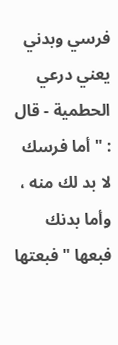فرسي وبدني يعني درعي الحطمية - قال : " أما فرسك لا بد لك منه ، وأما بدنك فبعها " فبعتها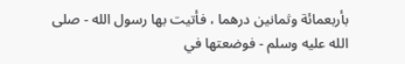بأربعمائة وثمانين درهما ، فأتيت بها رسول الله - صلى الله عليه وسلم - فوضعتها في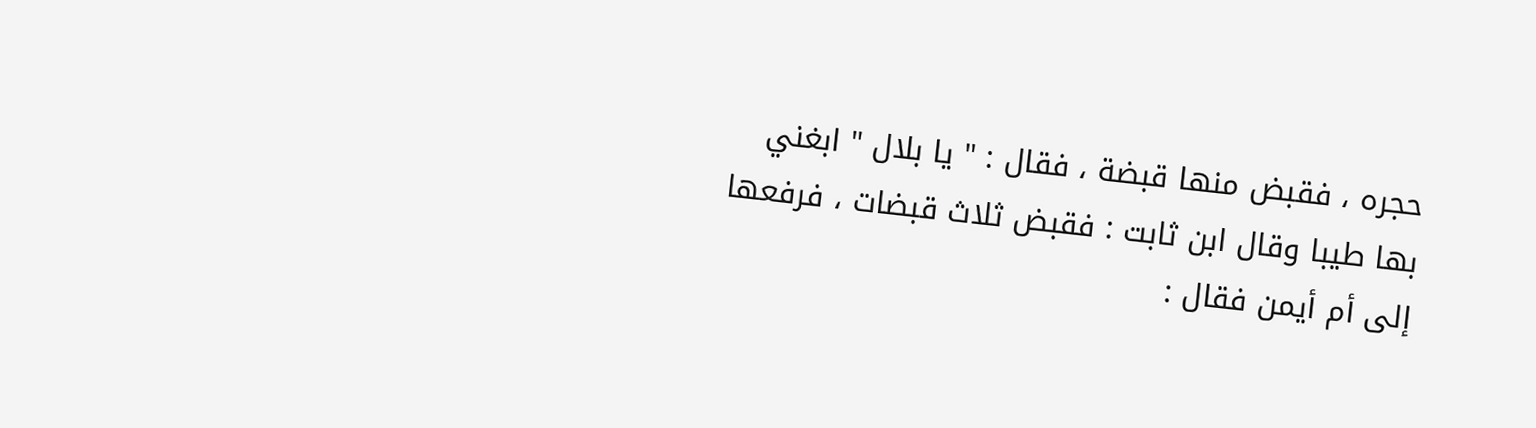حجره ، فقبض منها قبضة ، فقال : " يا بلال " ابغني بها طيبا وقال ابن ثابت : فقبض ثلاث قبضات ، فرفعها إلى أم أيمن فقال :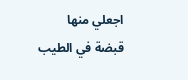اجعلي منها قبضة في الطيب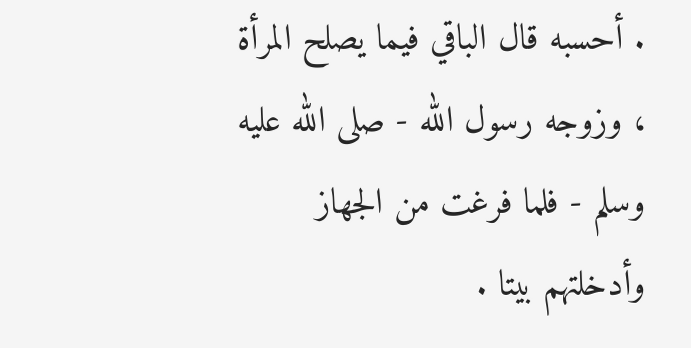. أحسبه قال الباقي فيما يصلح المرأة ، وزوجه رسول الله - صلى الله عليه وسلم - فلما فرغت من الجهاز وأدخلتهم بيتا .